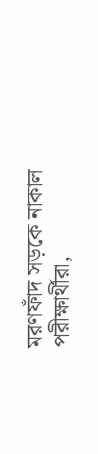মরণফাঁদ সড়কে নাকাল পরীক্ষার্থীরা,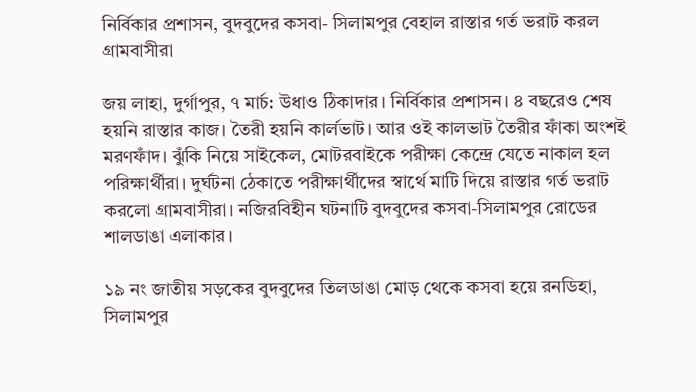নির্বিকার প্রশাসন, বুদবুদের কসবা- সিলামপুর বেহাল রাস্তার গর্ত ভরাট করল গ্রামবাসীরা

জয় লাহা, দুর্গাপুর, ৭ মার্চ: উধাও ঠিকাদার। নির্বিকার প্রশাসন। ৪ বছরেও শেষ হয়নি রাস্তার কাজ। তৈরী হয়নি কার্লভাট। আর ওই কালভাট তৈরীর ফাঁকা অংশই মরণফাঁদ। ঝুঁকি নিয়ে সাইকেল, মোটরবাইকে পরীক্ষা কেন্দ্রে যেতে নাকাল হল পরিক্ষার্থীরা। দুর্ঘটনা ঠেকাতে পরীক্ষার্থীদের স্বার্থে মাটি দিয়ে রাস্তার গর্ত ভরাট করলো গ্রামবাসীরা। নজিরবিহীন ঘটনাটি বুদবুদের কসবা-সিলামপুর রোডের শালডাঙা এলাকার।

১৯ নং জাতীয় সড়কের বুদবুদের তিলডাঙা মোড় থেকে কসবা হয়ে রনডিহা, সিলামপুর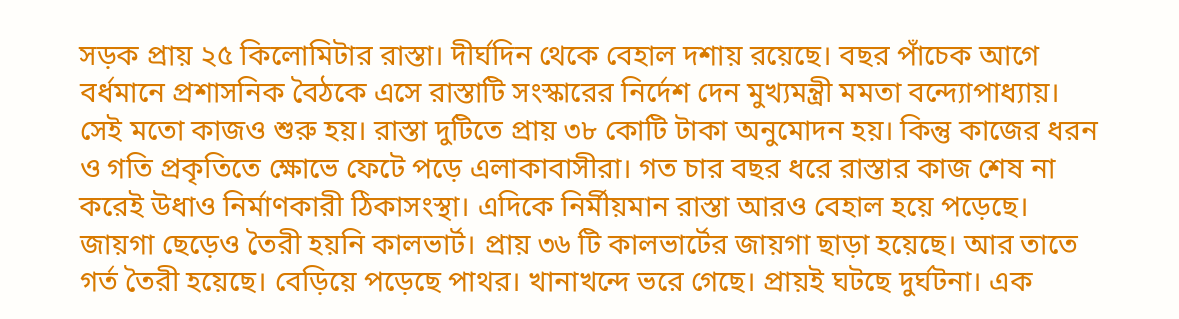সড়ক প্রায় ২৫ কিলোমিটার রাস্তা। দীর্ঘদিন থেকে বেহাল দশায় রয়েছে। বছর পাঁচেক আগে বর্ধমানে প্রশাসনিক বৈঠকে এসে রাস্তাটি সংস্কারের নির্দেশ দেন মুখ্যমন্ত্রী মমতা বন্দ্যোপাধ্যায়। সেই মতো কাজও শুরু হয়। রাস্তা দুটিতে প্রায় ৩৮ কোটি টাকা অনুমোদন হয়। কিন্তু কাজের ধরন ও গতি প্রকৃতিতে ক্ষোভে ফেটে পড়ে এলাকাবাসীরা। গত চার বছর ধরে রাস্তার কাজ শেষ না করেই উধাও নির্মাণকারী ঠিকাসংস্থা। এদিকে নির্মীয়মান রাস্তা আরও বেহাল হয়ে পড়েছে। জায়গা ছেড়েও তৈরী হয়নি কালভার্ট। প্রায় ৩৬ টি কালভার্টের জায়গা ছাড়া হয়েছে। আর তাতে গর্ত তৈরী হয়েছে। বেড়িয়ে পড়েছে পাথর। খানাখন্দে ভরে গেছে। প্রায়ই ঘটছে দুর্ঘটনা। এক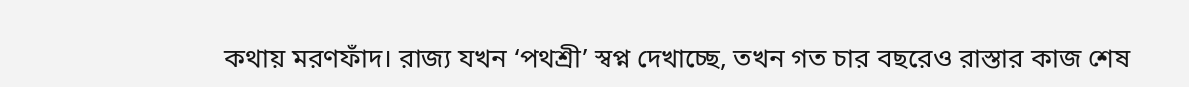কথায় মরণফাঁদ। রাজ্য যখন ‘পথশ্রী’ স্বপ্ন দেখাচ্ছে, তখন গত চার বছরেও রাস্তার কাজ শেষ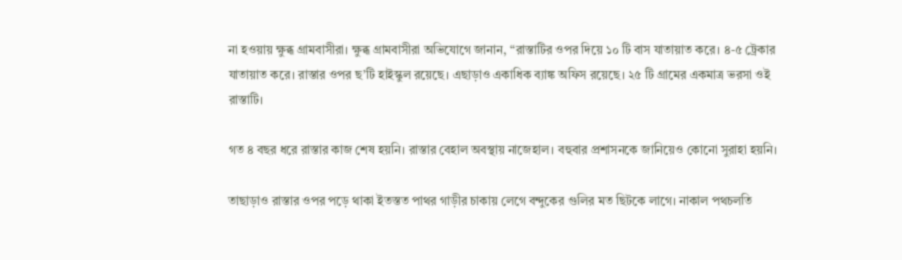না হওয়ায় ক্ষুব্ধ গ্রামবাসীরা। ক্ষুব্ধ গ্রামবাসীরা অভিযোগে জানান, “রাস্তাটির ওপর দিয়ে ১০ টি বাস যাতায়াত করে। ৪-৫ ট্রেকার যাতায়াত করে। রাস্তার ওপর ছ’টি হাইস্কুল রয়েছে। এছাড়াও একাধিক ব্যাঙ্ক অফিস রয়েছে। ২৫ টি গ্রামের একমাত্র ভরসা ওই রাস্তাটি।

গত ৪ বছর ধরে রাস্তার কাজ শেষ হয়নি। রাস্তার বেহাল অবস্থায় নাজেহাল। বহুবার প্রশাসনকে জানিয়েও কোনো সুরাহা হয়নি।

তাছাড়াও রাস্তার ওপর পড়ে থাকা ইতস্তত পাথর গাড়ীর চাকায় লেগে বন্দুকের গুলির মত ছিটকে লাগে। নাকাল পথচলতি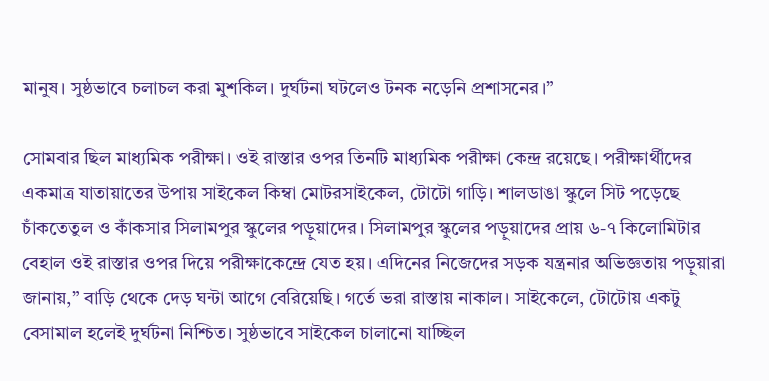মানুষ। সুষ্ঠভাবে চলাচল করা মুশকিল। দুর্ঘটনা ঘটলেও টনক নড়েনি প্রশাসনের।”

সোমবার ছিল মাধ্যমিক পরীক্ষা। ওই রাস্তার ওপর তিনটি মাধ্যমিক পরীক্ষা কেন্দ্র রয়েছে। পরীক্ষার্থীদের একমাত্র যাতায়াতের উপায় সাইকেল কিম্বা মোটরসাইকেল, টোটো গাড়ি। শালডাঙা স্কুলে সিট পড়েছে চাঁকতেতুল ও কাঁকসার সিলামপুর স্কুলের পড়ুয়াদের। সিলামপুর স্কুলের পড়ুয়াদের প্রায় ৬-৭ কিলোমিটার বেহাল ওই রাস্তার ওপর দিয়ে পরীক্ষাকেন্দ্রে যেত হয়। এদিনের নিজেদের সড়ক যন্ত্রনার অভিজ্ঞতায় পড়ুয়ারা জানায়,” বাড়ি থেকে দেড় ঘন্টা আগে বেরিয়েছি। গর্তে ভরা রাস্তায় নাকাল। সাইকেলে, টোটোয় একটু বেসামাল হলেই দুর্ঘটনা নিশ্চিত। সুষ্ঠভাবে সাইকেল চালানো যাচ্ছিল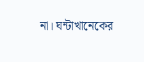না। ঘন্টাখানেকের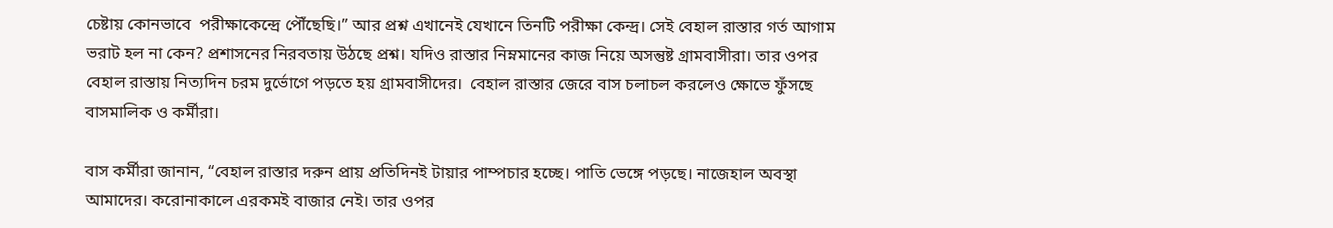চেষ্টায় কোনভাবে  পরীক্ষাকেন্দ্রে পৌঁছেছি।” আর প্রশ্ন এখানেই যেখানে তিনটি পরীক্ষা কেন্দ্র। সেই বেহাল রাস্তার গর্ত আগাম ভরাট হল না কেন? প্রশাসনের নিরবতায় উঠছে প্রশ্ন। যদিও রাস্তার নিম্নমানের কাজ নিয়ে অসন্তুষ্ট গ্রামবাসীরা। তার ওপর বেহাল রাস্তায় নিত্যদিন চরম দুর্ভোগে পড়তে হয় গ্রামবাসীদের।  বেহাল রাস্তার জেরে বাস চলাচল করলেও ক্ষোভে ফুঁসছে বাসমালিক ও কর্মীরা।

বাস কর্মীরা জানান, “বেহাল রাস্তার দরুন প্রায় প্রতিদিনই টায়ার পাম্পচার হচ্ছে। পাতি ভেঙ্গে পড়ছে। নাজেহাল অবস্থা আমাদের। করোনাকালে এরকমই বাজার নেই। তার ওপর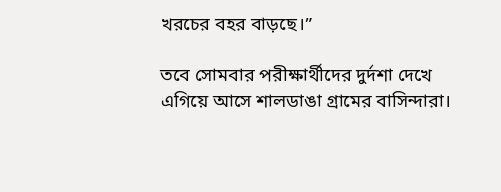খরচের বহর বাড়ছে।”

তবে সোমবার পরীক্ষার্থীদের দুর্দশা দেখে এগিয়ে আসে শালডাঙা গ্রামের বাসিন্দারা।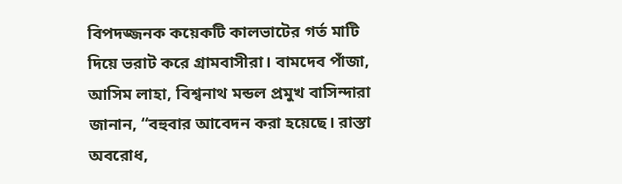বিপদজ্জনক কয়েকটি কালভাটের গর্ত মাটি দিয়ে ভরাট করে গ্রামবাসীরা। বামদেব পাঁজা, আসিম লাহা, বিশ্বনাথ মন্ডল প্রমুখ বাসিন্দারা জানান, “বহুবার আবেদন করা হয়েছে। রাস্তা অবরোধ,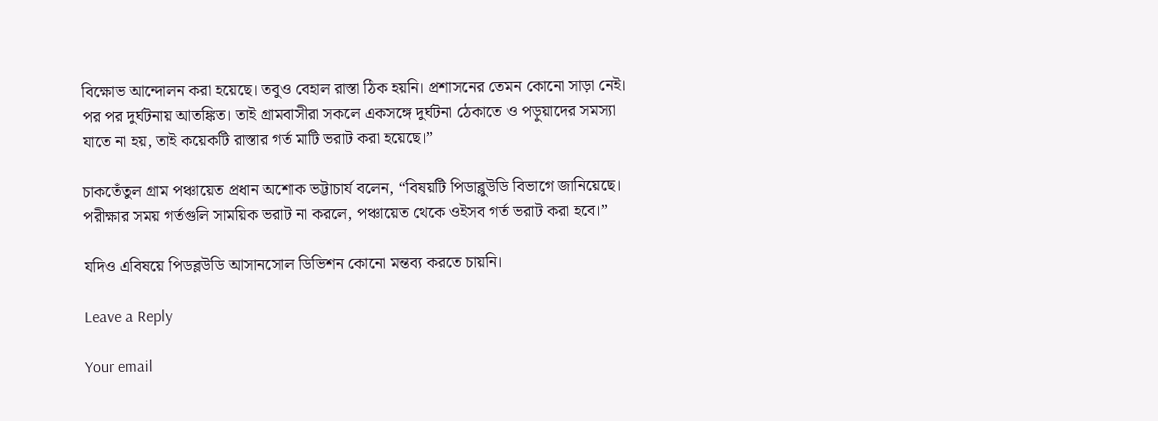বিক্ষোভ আন্দোলন করা হয়েছে। তবুও বেহাল রাস্তা ঠিক হয়নি। প্রশাসনের তেমন কোনো সাড়া নেই। পর পর দুর্ঘটনায় আতঙ্কিত। তাই গ্রামবাসীরা সকলে একসঙ্গে দুর্ঘটনা ঠেকাতে ও পড়ুয়াদের সমস্যা যাতে না হয়, তাই কয়েকটি রাস্তার গর্ত মাটি ভরাট করা হয়েছে।”

চাকতেঁতুল গ্রাম পঞ্চায়েত প্রধান অশোক ভট্টাচার্য বলেন, “বিষয়টি পিডাব্লুউডি বিভাগে জানিয়েছে। পরীক্ষার সময় গর্তগুলি সাময়িক ভরাট না করলে, পঞ্চায়েত থেকে ওইসব গর্ত ভরাট করা হবে।”

যদিও এবিষয়ে পিডব্লউডি আসানসোল ডিভিশন কোনো মন্তব্য করতে চায়নি।

Leave a Reply

Your email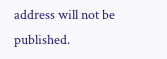address will not be published.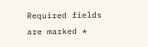Required fields are marked *